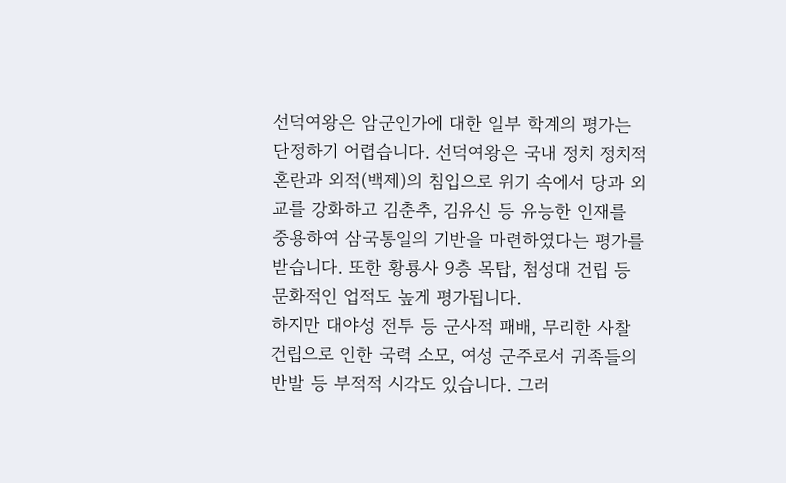선덕여왕은 암군인가에 대한 일부 학계의 평가는 단정하기 어렵습니다. 선덕여왕은 국내 정치 정치적 혼란과 외적(백제)의 침입으로 위기 속에서 당과 외교를 강화하고 김춘추, 김유신 등 유능한 인재를 중용하여 삼국통일의 기반을 마련하였다는 평가를 받습니다. 또한 황룡사 9층 목탑, 첨성대 건립 등 문화적인 업적도 높게 평가됩니다.
하지만 대야성 전투 등 군사적 패배, 무리한 사찰 건립으로 인한 국력 소모, 여성 군주로서 귀족들의 반발 등 부적적 시각도 있습니다. 그러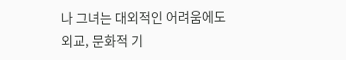나 그녀는 대외적인 어려움에도 외교, 문화적 기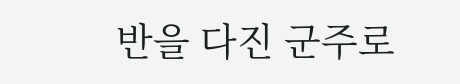반을 다진 군주로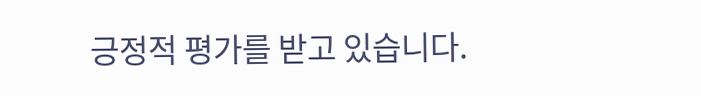긍정적 평가를 받고 있습니다.